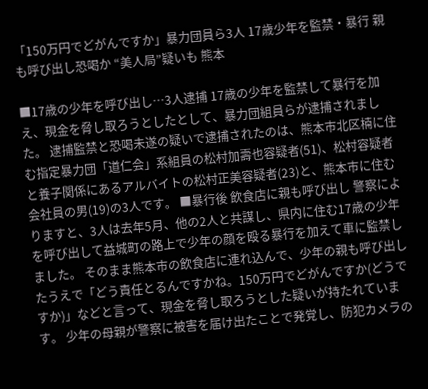「150万円でどがんですか」暴力団員ら3人 17歳少年を監禁・暴行 親も呼び出し恐喝か “美人局”疑いも 熊本

■17歳の少年を呼び出し…3人逮捕 17歳の少年を監禁して暴行を加え、現金を脅し取ろうとしたとして、暴力団組員らが逮捕されました。 逮捕監禁と恐喝未遂の疑いで逮捕されたのは、熊本市北区楠に住む指定暴力団「道仁会」系組員の松村加壽也容疑者(51)、松村容疑者と養子関係にあるアルバイトの松村正美容疑者(23)と、熊本市に住む会社員の男(19)の3人です。 ■暴行後 飲食店に親も呼び出し 警察によりますと、3人は去年5月、他の2人と共謀し、県内に住む17歳の少年を呼び出して益城町の路上で少年の顔を殴る暴行を加えて車に監禁しました。 そのまま熊本市の飲食店に連れ込んで、少年の親も呼び出したうえで「どう責任とるんですかね。150万円でどがんですか(どうですか)」などと言って、現金を脅し取ろうとした疑いが持たれています。 少年の母親が警察に被害を届け出たことで発覚し、防犯カメラの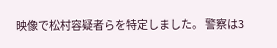映像で松村容疑者らを特定しました。 警察は3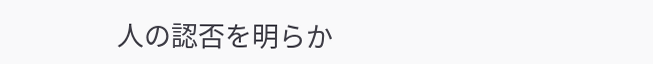人の認否を明らか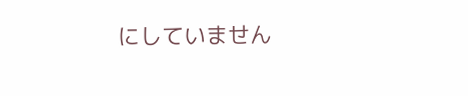にしていません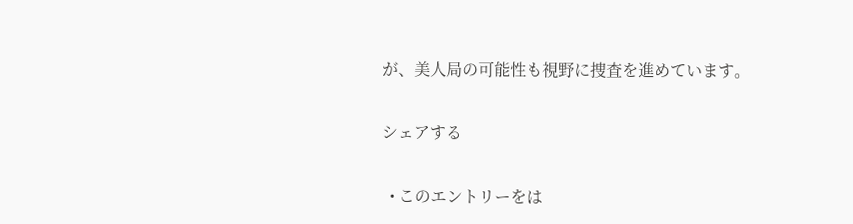が、美人局の可能性も視野に捜査を進めています。

シェアする

  • このエントリーをは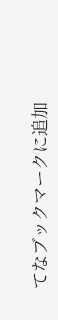てなブックマークに追加